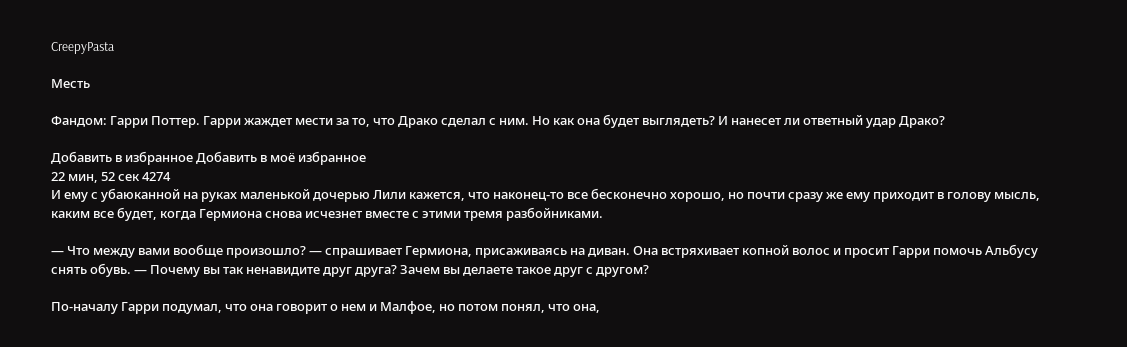CreepyPasta

Месть

Фандом: Гарри Поттер. Гарри жаждет мести за то, что Драко сделал с ним. Но как она будет выглядеть? И нанесет ли ответный удар Драко?

Добавить в избранное Добавить в моё избранное
22 мин, 52 сек 4274
И ему с убаюканной на руках маленькой дочерью Лили кажется, что наконец-то все бесконечно хорошо, но почти сразу же ему приходит в голову мысль, каким все будет, когда Гермиона снова исчезнет вместе с этими тремя разбойниками.

— Что между вами вообще произошло? — спрашивает Гермиона, присаживаясь на диван. Она встряхивает копной волос и просит Гарри помочь Альбусу снять обувь. — Почему вы так ненавидите друг друга? Зачем вы делаете такое друг с другом?

По-началу Гарри подумал, что она говорит о нем и Малфое, но потом понял, что она,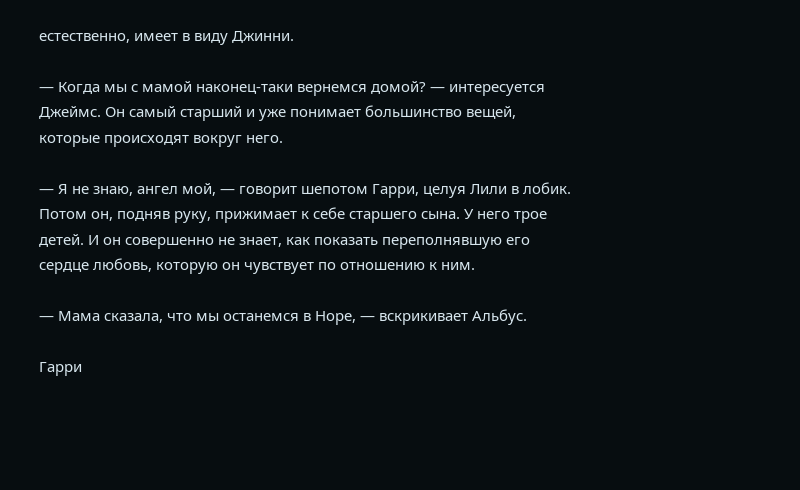естественно, имеет в виду Джинни.

— Когда мы с мамой наконец-таки вернемся домой? — интересуется Джеймс. Он самый старший и уже понимает большинство вещей, которые происходят вокруг него.

— Я не знаю, ангел мой, — говорит шепотом Гарри, целуя Лили в лобик. Потом он, подняв руку, прижимает к себе старшего сына. У него трое детей. И он совершенно не знает, как показать переполнявшую его сердце любовь, которую он чувствует по отношению к ним.

— Мама сказала, что мы останемся в Норе, — вскрикивает Альбус.

Гарри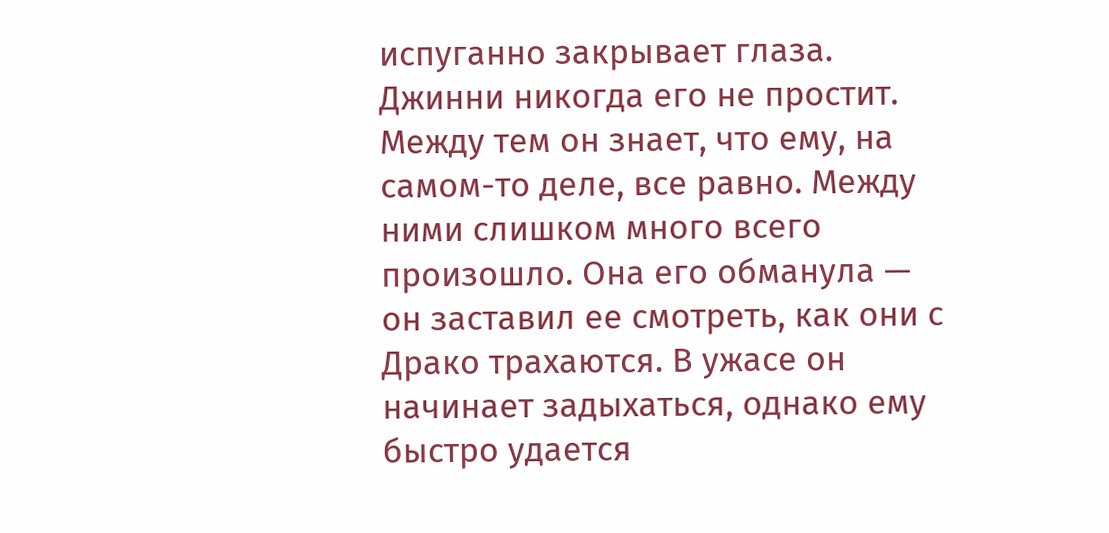испуганно закрывает глаза. Джинни никогда его не простит. Между тем он знает, что ему, на самом-то деле, все равно. Между ними слишком много всего произошло. Она его обманула — он заставил ее смотреть, как они с Драко трахаются. В ужасе он начинает задыхаться, однако ему быстро удается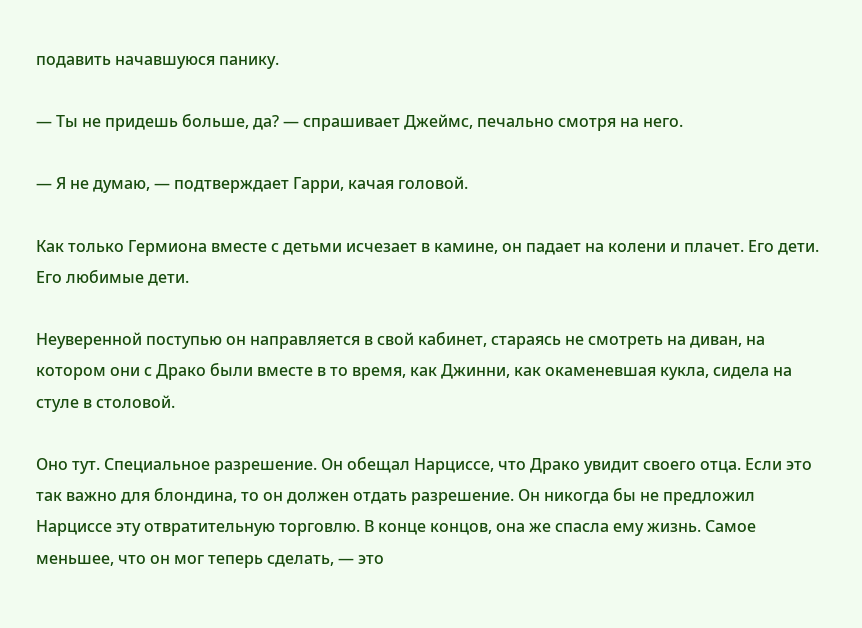подавить начавшуюся панику.

— Ты не придешь больше, да? — спрашивает Джеймс, печально смотря на него.

— Я не думаю, — подтверждает Гарри, качая головой.

Как только Гермиона вместе с детьми исчезает в камине, он падает на колени и плачет. Его дети. Его любимые дети.

Неуверенной поступью он направляется в свой кабинет, стараясь не смотреть на диван, на котором они с Драко были вместе в то время, как Джинни, как окаменевшая кукла, сидела на стуле в столовой.

Оно тут. Специальное разрешение. Он обещал Нарциссе, что Драко увидит своего отца. Если это так важно для блондина, то он должен отдать разрешение. Он никогда бы не предложил Нарциссе эту отвратительную торговлю. В конце концов, она же спасла ему жизнь. Самое меньшее, что он мог теперь сделать, — это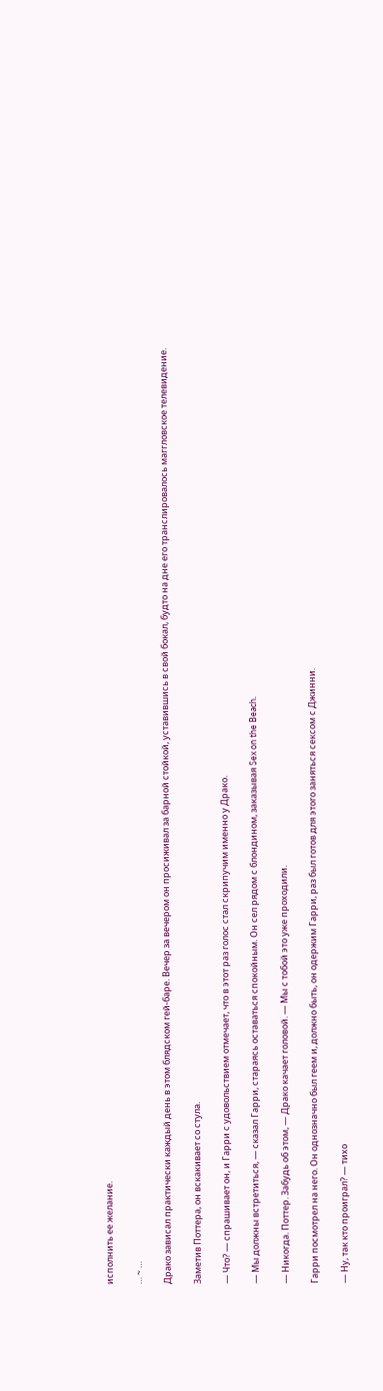исполнить ее желание.

… ~ …

Драко зависал практически каждый день в этом блядском гей-баре. Вечер за вечером он просиживал за барной стойкой, уставившись в свой бокал, будто на дне его транслировалось маггловское телевидение.

Заметив Поттера, он вскакивает со стула.

— Что? — спрашивает он, и Гарри с удовольствием отмечает, что в этот раз голос стал скрипучим именно у Драко.

— Мы должны встретиться, — сказал Гарри, стараясь оставаться спокойным. Он сел рядом с блондином, заказывая Sex on the Beach.

— Никогда. Поттер. Забудь об этом, — Драко качает головой. — Мы с тобой это уже проходили.

Гарри посмотрел на него. Он однозначно был геем и, должно быть, он одержим Гарри, раз был готов для этого заняться сексом с Джинни.

— Ну, так кто проиграл? — тихо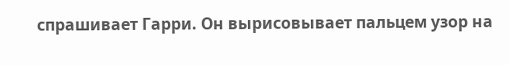спрашивает Гарри. Он вырисовывает пальцем узор на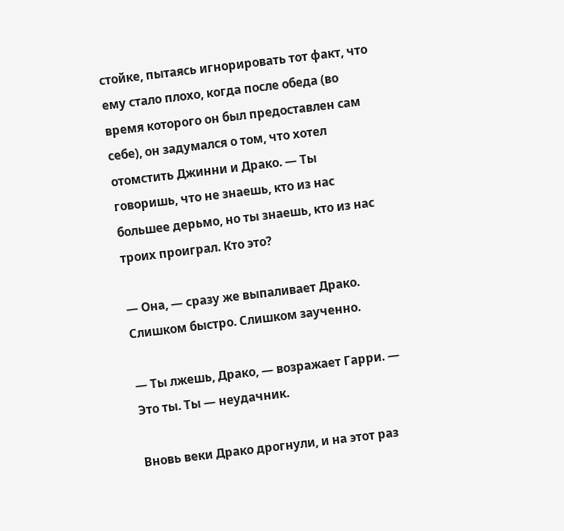стойке, пытаясь игнорировать тот факт, что ему стало плохо, когда после обеда (во время которого он был предоставлен сам себе), он задумался о том, что хотел отомстить Джинни и Драко. — Ты говоришь, что не знаешь, кто из нас большее дерьмо, но ты знаешь, кто из нас троих проиграл. Кто это?

— Она, — сразу же выпаливает Драко. Слишком быстро. Слишком заученно.

— Ты лжешь, Драко, — возражает Гарри. — Это ты. Ты — неудачник.

Вновь веки Драко дрогнули, и на этот раз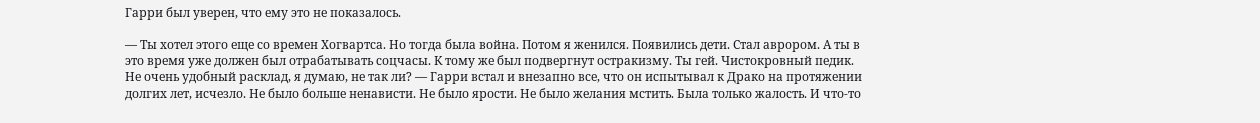Гарри был уверен, что ему это не показалось.

— Ты хотел этого еще со времен Хогвартса. Но тогда была война. Потом я женился. Появились дети. Стал аврором. А ты в это время уже должен был отрабатывать соцчасы. К тому же был подвергнут остракизму. Ты гей. Чистокровный педик. Не очень удобный расклад, я думаю, не так ли? — Гарри встал и внезапно все, что он испытывал к Драко на протяжении долгих лет, исчезло. Не было больше ненависти. Не было ярости. Не было желания мстить. Была только жалость. И что-то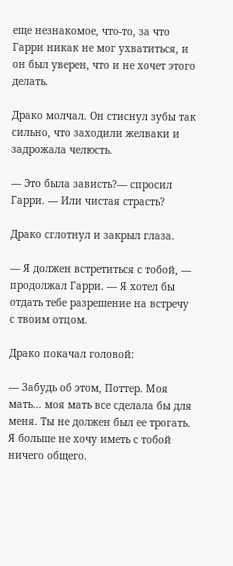еще незнакомое, что-то, за что Гарри никак не мог ухватиться, и он был уверен, что и не хочет этого делать.

Драко молчал. Он стиснул зубы так сильно, что заходили желваки и задрожала челюсть.

— Это была зависть?— спросил Гарри. — Или чистая страсть?

Драко сглотнул и закрыл глаза.

— Я должен встретиться с тобой, — продолжал Гарри. — Я хотел бы отдать тебе разрешение на встречу с твоим отцом.

Драко покачал головой:

— Забудь об этом, Поттер. Моя мать… моя мать все сделала бы для меня. Ты не должен был ее трогать. Я больше не хочу иметь с тобой ничего общего.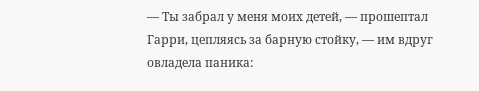— Ты забрал у меня моих детей, — прошептал Гарри, цепляясь за барную стойку, — им вдруг овладела паника: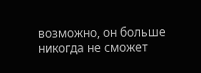возможно, он больше никогда не сможет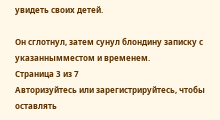увидеть своих детей.

Он сглотнул, затем сунул блондину записку с указаннымместом и временем.
Страница 3 из 7
Авторизуйтесь или зарегистрируйтесь, чтобы оставлять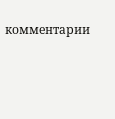комментарии